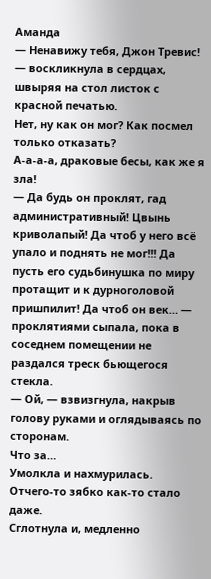Аманда
— Ненавижу тебя, Джон Тревис! — воскликнула в сердцах, швыряя на стол листок с красной печатью.
Нет, ну как он мог? Как посмел только отказать?
А-а-а-а, драковые бесы, как же я зла!
— Да будь он проклят, гад административный! Цвынь криволапый! Да чтоб у него всё упало и поднять не мог!!! Да пусть его судьбинушка по миру протащит и к дурноголовой пришпилит! Да чтоб он век… — проклятиями сыпала, пока в соседнем помещении не раздался треск бьющегося стекла.
— Ой, — взвизгнула, накрыв голову руками и оглядываясь по сторонам.
Что за…
Умолкла и нахмурилась.
Отчего-то зябко как-то стало даже.
Сглотнула и, медленно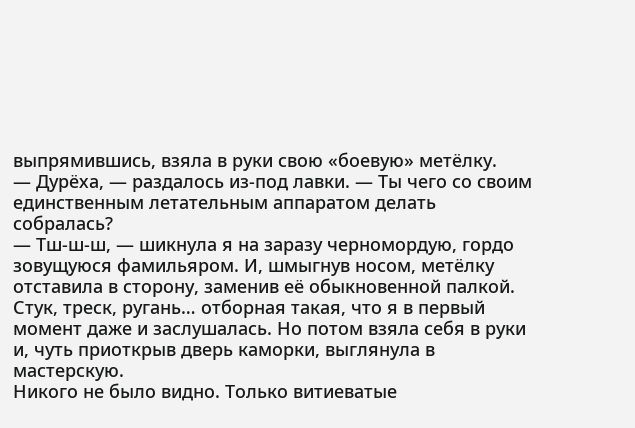выпрямившись, взяла в руки свою «боевую» метёлку.
— Дурёха, — раздалось из-под лавки. — Ты чего со своим единственным летательным аппаратом делать собралась?
— Тш-ш-ш, — шикнула я на заразу черномордую, гордо зовущуюся фамильяром. И, шмыгнув носом, метёлку отставила в сторону, заменив её обыкновенной палкой.
Стук, треск, ругань… отборная такая, что я в первый момент даже и заслушалась. Но потом взяла себя в руки и, чуть приоткрыв дверь каморки, выглянула в мастерскую.
Никого не было видно. Только витиеватые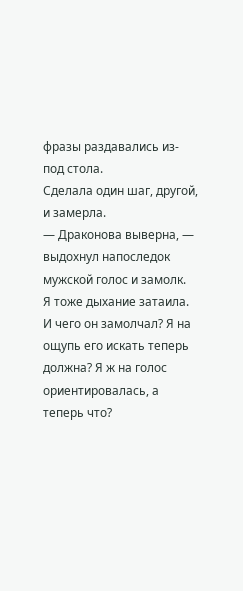фразы раздавались из-под стола.
Сделала один шаг, другой, и замерла.
— Драконова выверна, — выдохнул напоследок мужской голос и замолк.
Я тоже дыхание затаила.
И чего он замолчал? Я на ощупь его искать теперь должна? Я ж на голос ориентировалась, а теперь что?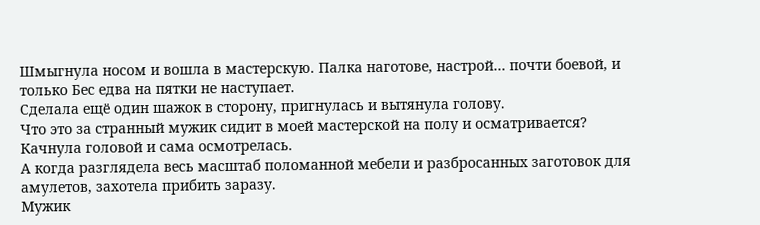Шмыгнула носом и вошла в мастерскую. Палка наготове, настрой… почти боевой, и только Бес едва на пятки не наступает.
Сделала ещё один шажок в сторону, пригнулась и вытянула голову.
Что это за странный мужик сидит в моей мастерской на полу и осматривается?
Качнула головой и сама осмотрелась.
А когда разглядела весь масштаб поломанной мебели и разбросанных заготовок для амулетов, захотела прибить заразу.
Мужик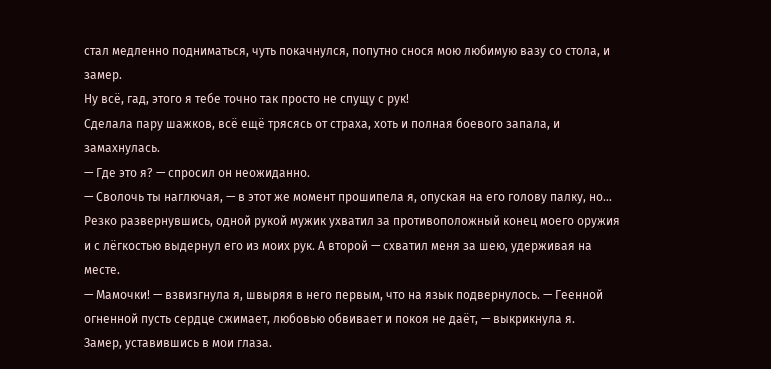стал медленно подниматься, чуть покачнулся, попутно снося мою любимую вазу со стола, и замер.
Ну всё, гад, этого я тебе точно так просто не спущу с рук!
Сделала пару шажков, всё ещё трясясь от страха, хоть и полная боевого запала, и замахнулась.
— Где это я? — спросил он неожиданно.
— Сволочь ты наглючая, — в этот же момент прошипела я, опуская на его голову палку, но…
Резко развернувшись, одной рукой мужик ухватил за противоположный конец моего оружия и с лёгкостью выдернул его из моих рук. А второй — схватил меня за шею, удерживая на месте.
— Мамочки! — взвизгнула я, швыряя в него первым, что на язык подвернулось. — Геенной огненной пусть сердце сжимает, любовью обвивает и покоя не даёт, — выкрикнула я.
Замер, уставившись в мои глаза.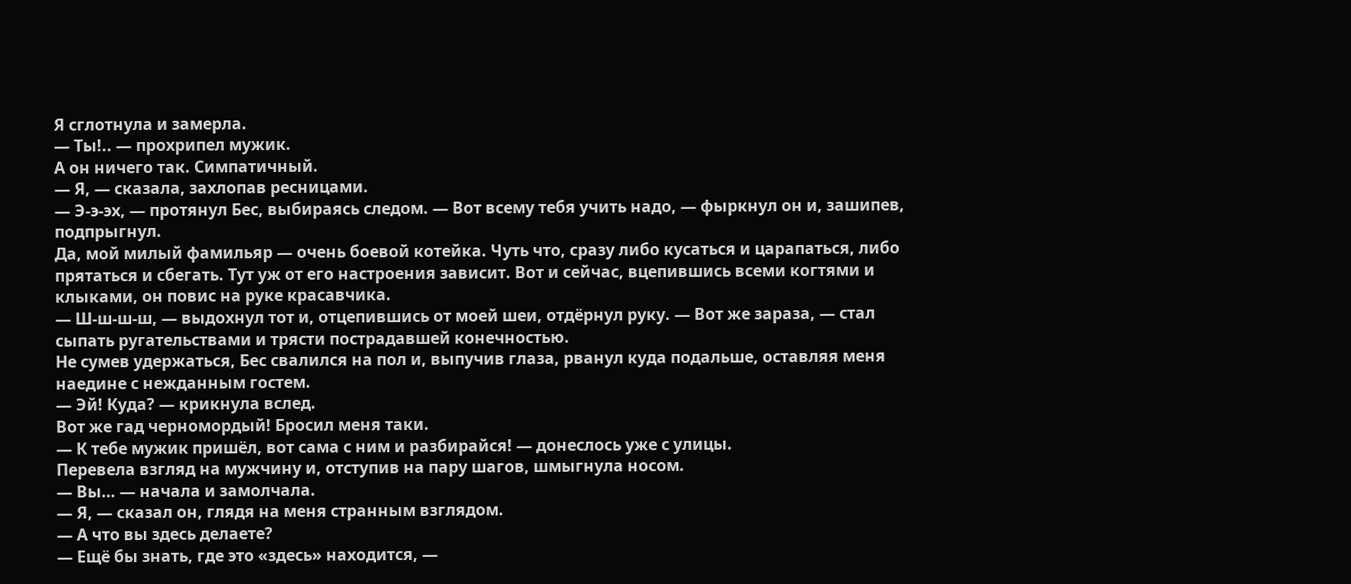Я сглотнула и замерла.
— Ты!.. — прохрипел мужик.
А он ничего так. Симпатичный.
— Я, — сказала, захлопав ресницами.
— Э-э-эх, — протянул Бес, выбираясь следом. — Вот всему тебя учить надо, — фыркнул он и, зашипев, подпрыгнул.
Да, мой милый фамильяр — очень боевой котейка. Чуть что, сразу либо кусаться и царапаться, либо прятаться и сбегать. Тут уж от его настроения зависит. Вот и сейчас, вцепившись всеми когтями и клыками, он повис на руке красавчика.
— Ш-ш-ш-ш, — выдохнул тот и, отцепившись от моей шеи, отдёрнул руку. — Вот же зараза, — стал сыпать ругательствами и трясти пострадавшей конечностью.
Не сумев удержаться, Бес свалился на пол и, выпучив глаза, рванул куда подальше, оставляя меня наедине с нежданным гостем.
— Эй! Куда? — крикнула вслед.
Вот же гад черномордый! Бросил меня таки.
— К тебе мужик пришёл, вот сама с ним и разбирайся! — донеслось уже с улицы.
Перевела взгляд на мужчину и, отступив на пару шагов, шмыгнула носом.
— Вы… — начала и замолчала.
— Я, — сказал он, глядя на меня странным взглядом.
— А что вы здесь делаете?
— Ещё бы знать, где это «здесь» находится, —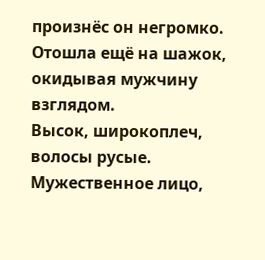произнёс он негромко.
Отошла ещё на шажок, окидывая мужчину взглядом.
Высок, широкоплеч, волосы русые. Мужественное лицо,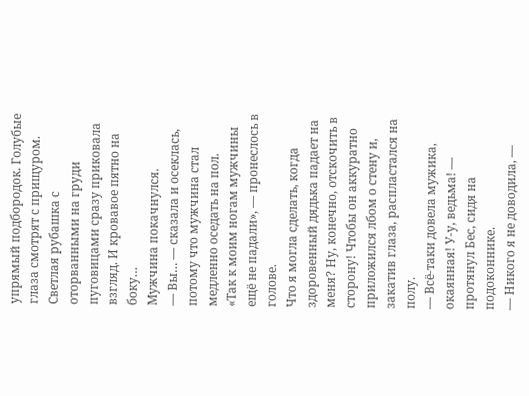упрямый подбородок. Голубые глаза смотрят с прищуром.
Светлая рубашка с оторванными на груди пуговицами сразу приковала взгляд. И кровавое пятно на боку…
Мужчина покачнулся.
— Вы… — сказала и осеклась, потому что мужчина стал медленно оседать на пол.
«Так к моим ногам мужчины ещё не падали», — пронеслось в голове.
Что я могла сделать, когда здоровенный дядька падает на меня? Ну, конечно, отскочить в сторону! Чтобы он аккуратно приложился лбом о стену и, закатив глаза, распластался на полу.
— Всё-таки довела мужика, окаянная! У-у, ведьма! — протянул Бес, сидя на подоконнике.
— Никого я не доводила, —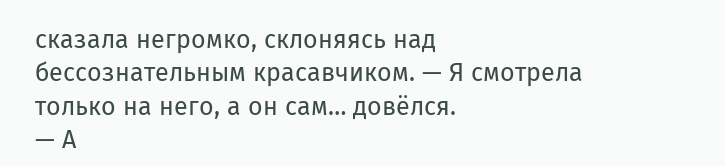сказала негромко, склоняясь над бессознательным красавчиком. — Я смотрела только на него, а он сам… довёлся.
— А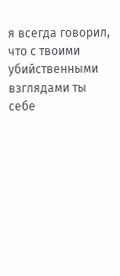я всегда говорил, что с твоими убийственными взглядами ты себе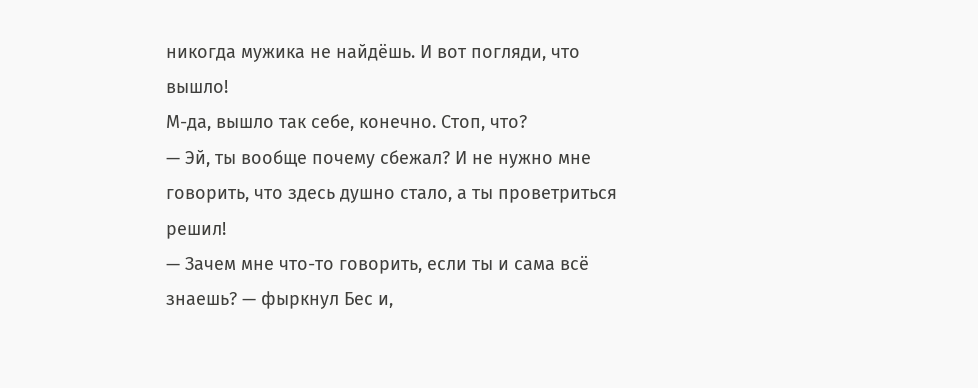никогда мужика не найдёшь. И вот погляди, что вышло!
М-да, вышло так себе, конечно. Стоп, что?
— Эй, ты вообще почему сбежал? И не нужно мне говорить, что здесь душно стало, а ты проветриться решил!
— Зачем мне что-то говорить, если ты и сама всё знаешь? — фыркнул Бес и,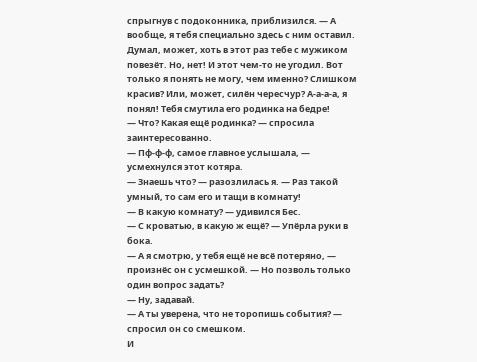спрыгнув с подоконника, приблизился. — А вообще, я тебя специально здесь с ним оставил. Думал, может, хоть в этот раз тебе с мужиком повезёт. Но, нет! И этот чем-то не угодил. Вот только я понять не могу, чем именно? Слишком красив? Или, может, силён чересчур? А-а-а-а, я понял! Тебя смутила его родинка на бедре!
— Что? Какая ещё родинка? — спросила заинтересованно.
— Пф-ф-ф, самое главное услышала, — усмехнулся этот котяра.
— Знаешь что? — разозлилась я. — Раз такой умный, то сам его и тащи в комнату!
— В какую комнату? — удивился Бес.
— С кроватью, в какую ж ещё? — Упёрла руки в бока.
— А я смотрю, у тебя ещё не всё потеряно, — произнёс он с усмешкой. — Но позволь только один вопрос задать?
— Ну, задавай.
— А ты уверена, что не торопишь события? — спросил он со смешком.
И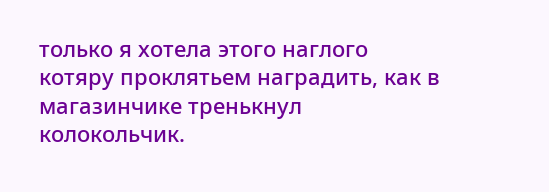только я хотела этого наглого котяру проклятьем наградить, как в магазинчике тренькнул колокольчик.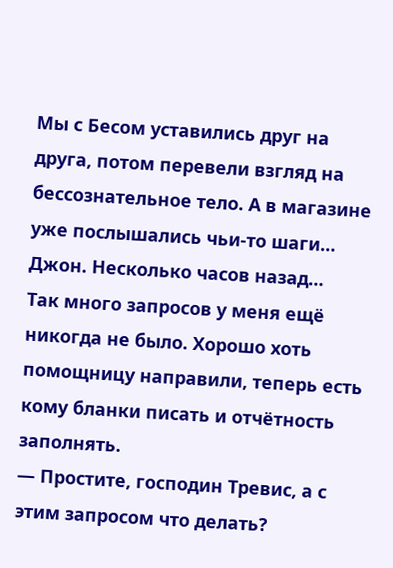Мы с Бесом уставились друг на друга, потом перевели взгляд на бессознательное тело. А в магазине уже послышались чьи-то шаги…
Джон. Несколько часов назад…
Так много запросов у меня ещё никогда не было. Хорошо хоть помощницу направили, теперь есть кому бланки писать и отчётность заполнять.
— Простите, господин Тревис, а с этим запросом что делать?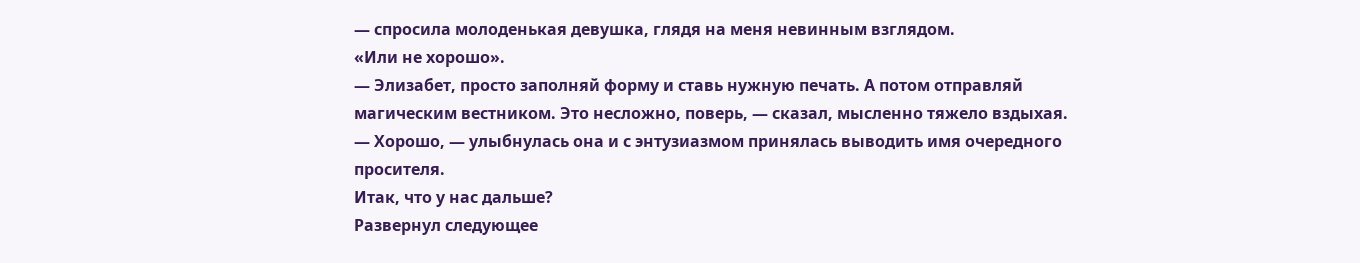— спросила молоденькая девушка, глядя на меня невинным взглядом.
«Или не хорошо».
— Элизабет, просто заполняй форму и ставь нужную печать. А потом отправляй магическим вестником. Это несложно, поверь, — сказал, мысленно тяжело вздыхая.
— Хорошо, — улыбнулась она и с энтузиазмом принялась выводить имя очередного просителя.
Итак, что у нас дальше?
Развернул следующее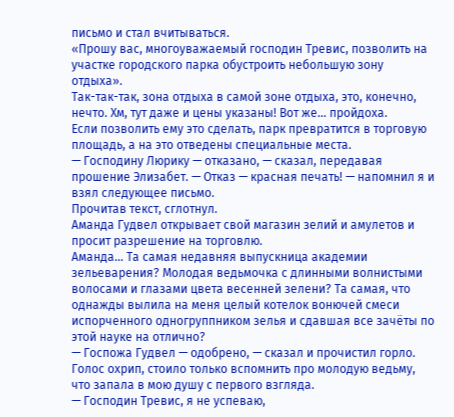письмо и стал вчитываться.
«Прошу вас, многоуважаемый господин Тревис, позволить на участке городского парка обустроить небольшую зону отдыха».
Так-так-так, зона отдыха в самой зоне отдыха, это, конечно, нечто. Хм, тут даже и цены указаны! Вот же… пройдоха.
Если позволить ему это сделать, парк превратится в торговую площадь, а на это отведены специальные места.
— Господину Люрику — отказано, — сказал, передавая прошение Элизабет. — Отказ — красная печать! — напомнил я и взял следующее письмо.
Прочитав текст, сглотнул.
Аманда Гудвел открывает свой магазин зелий и амулетов и просит разрешение на торговлю.
Аманда… Та самая недавняя выпускница академии зельеварения? Молодая ведьмочка с длинными волнистыми волосами и глазами цвета весенней зелени? Та самая, что однажды вылила на меня целый котелок вонючей смеси испорченного одногруппником зелья и сдавшая все зачёты по этой науке на отлично?
— Госпожа Гудвел — одобрено, — сказал и прочистил горло.
Голос охрип, стоило только вспомнить про молодую ведьму, что запала в мою душу с первого взгляда.
— Господин Тревис, я не успеваю,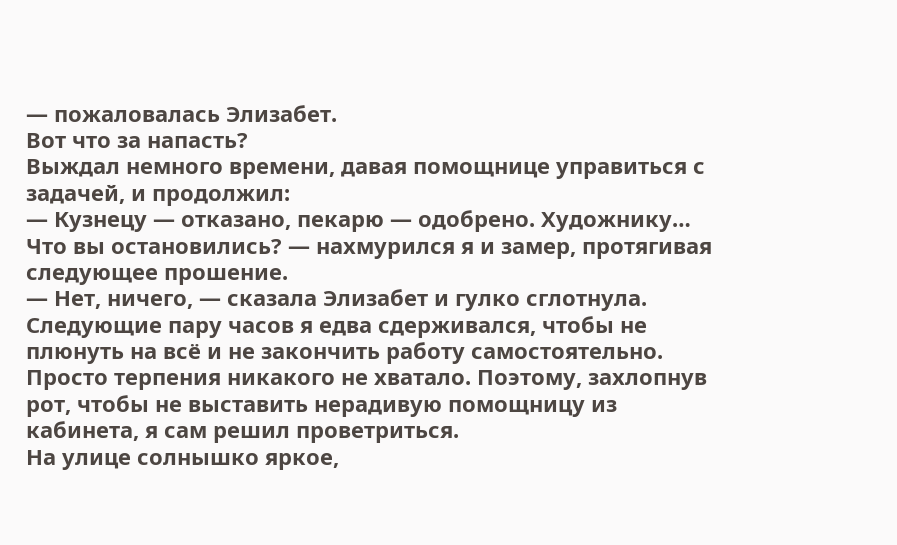— пожаловалась Элизабет.
Вот что за напасть?
Выждал немного времени, давая помощнице управиться с задачей, и продолжил:
— Кузнецу — отказано, пекарю — одобрено. Художнику… Что вы остановились? — нахмурился я и замер, протягивая следующее прошение.
— Нет, ничего, — сказала Элизабет и гулко сглотнула.
Следующие пару часов я едва сдерживался, чтобы не плюнуть на всё и не закончить работу самостоятельно. Просто терпения никакого не хватало. Поэтому, захлопнув рот, чтобы не выставить нерадивую помощницу из кабинета, я сам решил проветриться.
На улице солнышко яркое,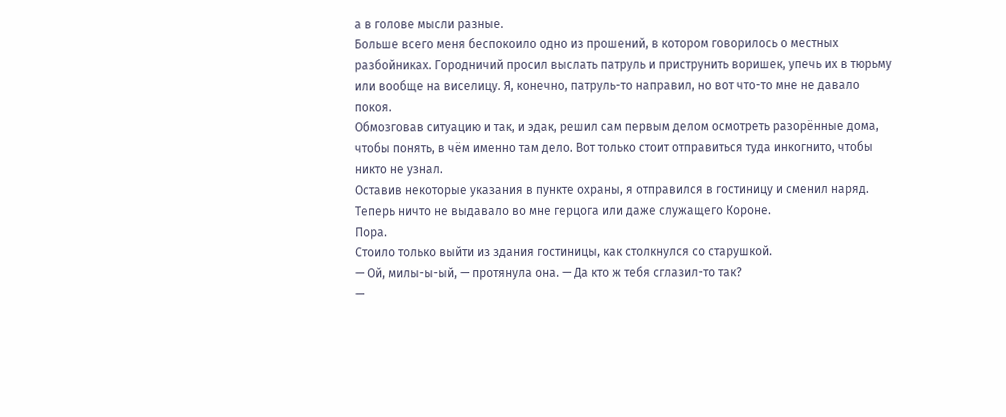а в голове мысли разные.
Больше всего меня беспокоило одно из прошений, в котором говорилось о местных разбойниках. Городничий просил выслать патруль и приструнить воришек, упечь их в тюрьму или вообще на виселицу. Я, конечно, патруль-то направил, но вот что-то мне не давало покоя.
Обмозговав ситуацию и так, и эдак, решил сам первым делом осмотреть разорённые дома, чтобы понять, в чём именно там дело. Вот только стоит отправиться туда инкогнито, чтобы никто не узнал.
Оставив некоторые указания в пункте охраны, я отправился в гостиницу и сменил наряд. Теперь ничто не выдавало во мне герцога или даже служащего Короне.
Пора.
Стоило только выйти из здания гостиницы, как столкнулся со старушкой.
— Ой, милы-ы-ый, — протянула она. — Да кто ж тебя сглазил-то так?
—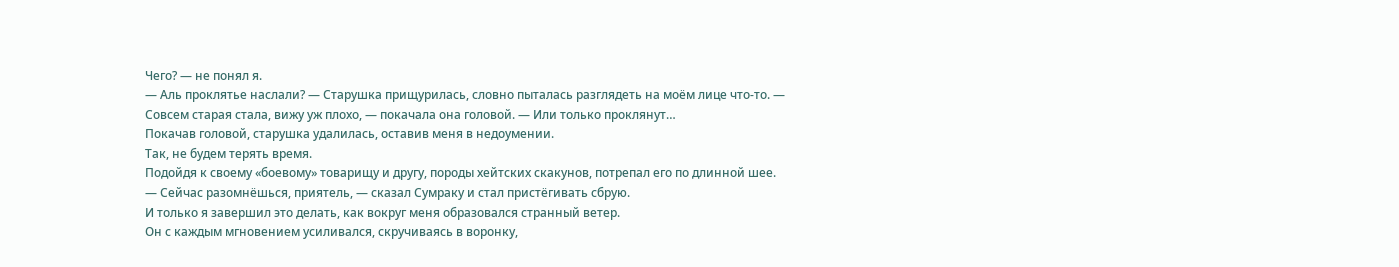Чего? — не понял я.
— Аль проклятье наслали? — Старушка прищурилась, словно пыталась разглядеть на моём лице что-то. — Совсем старая стала, вижу уж плохо, — покачала она головой. — Или только проклянут…
Покачав головой, старушка удалилась, оставив меня в недоумении.
Так, не будем терять время.
Подойдя к своему «боевому» товарищу и другу, породы хейтских скакунов, потрепал его по длинной шее.
— Сейчас разомнёшься, приятель, — сказал Сумраку и стал пристёгивать сбрую.
И только я завершил это делать, как вокруг меня образовался странный ветер.
Он с каждым мгновением усиливался, скручиваясь в воронку,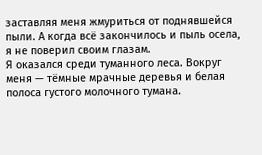заставляя меня жмуриться от поднявшейся пыли. А когда всё закончилось и пыль осела, я не поверил своим глазам.
Я оказался среди туманного леса. Вокруг меня — тёмные мрачные деревья и белая полоса густого молочного тумана.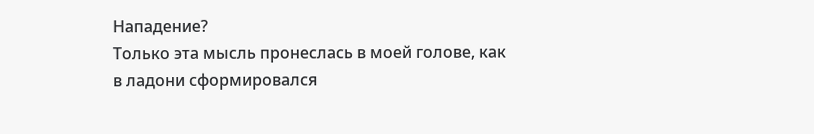Нападение?
Только эта мысль пронеслась в моей голове, как в ладони сформировался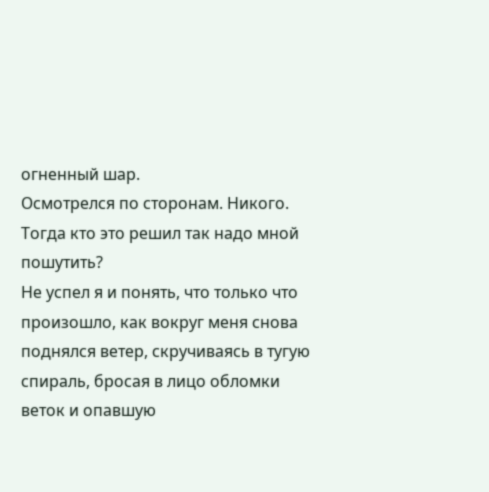огненный шар.
Осмотрелся по сторонам. Никого.
Тогда кто это решил так надо мной пошутить?
Не успел я и понять, что только что произошло, как вокруг меня снова поднялся ветер, скручиваясь в тугую спираль, бросая в лицо обломки веток и опавшую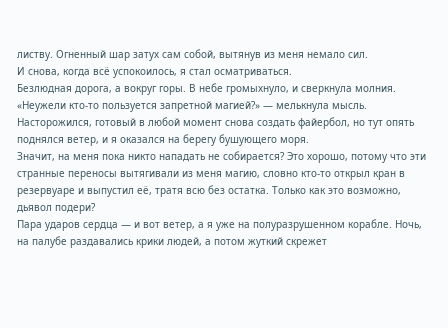листву. Огненный шар затух сам собой, вытянув из меня немало сил.
И снова, когда всё успокоилось, я стал осматриваться.
Безлюдная дорога, а вокруг горы. В небе громыхнуло, и сверкнула молния.
«Неужели кто-то пользуется запретной магией?» — мелькнула мысль.
Насторожился, готовый в любой момент снова создать файербол, но тут опять поднялся ветер, и я оказался на берегу бушующего моря.
Значит, на меня пока никто нападать не собирается? Это хорошо, потому что эти странные переносы вытягивали из меня магию, словно кто-то открыл кран в резервуаре и выпустил её, тратя всю без остатка. Только как это возможно, дьявол подери?
Пара ударов сердца — и вот ветер, а я уже на полуразрушенном корабле. Ночь, на палубе раздавались крики людей, а потом жуткий скрежет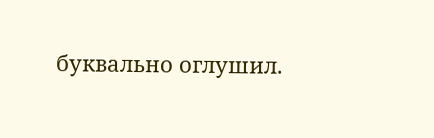буквально оглушил.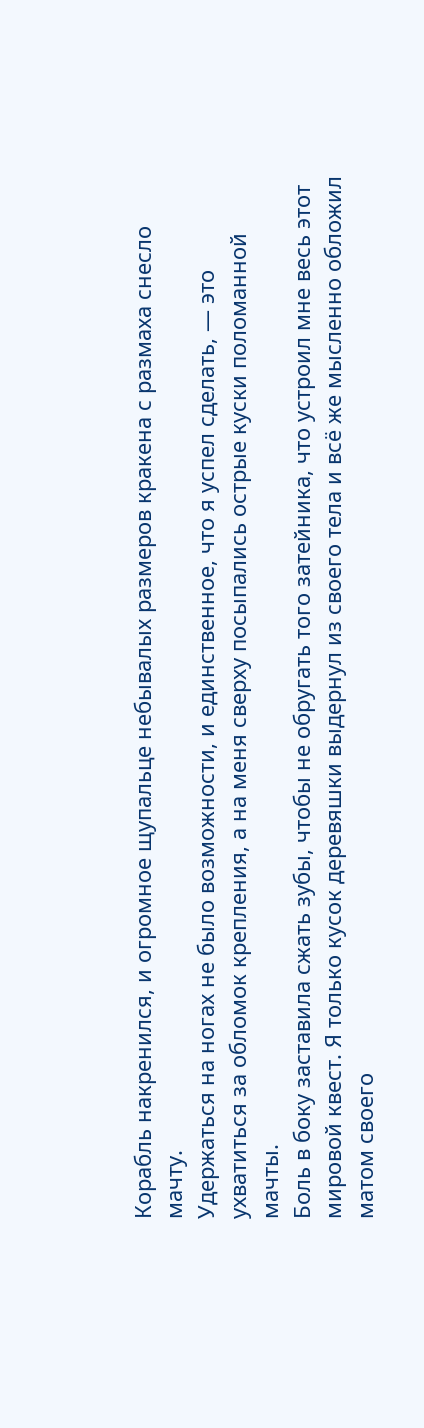Корабль накренился, и огромное щупальце небывалых размеров кракена с размаха снесло мачту.
Удержаться на ногах не было возможности, и единственное, что я успел сделать, — это ухватиться за обломок крепления, а на меня сверху посыпались острые куски поломанной мачты.
Боль в боку заставила сжать зубы, чтобы не обругать того затейника, что устроил мне весь этот мировой квест. Я только кусок деревяшки выдернул из своего тела и всё же мысленно обложил матом своего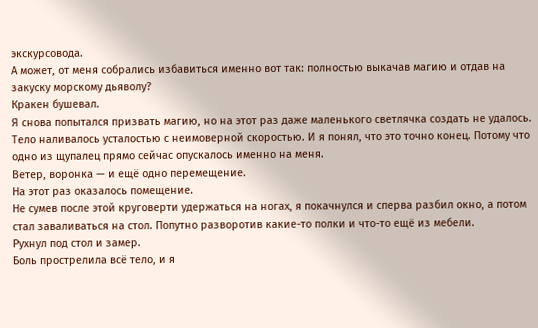экскурсовода.
А может, от меня собрались избавиться именно вот так: полностью выкачав магию и отдав на закуску морскому дьяволу?
Кракен бушевал.
Я снова попытался призвать магию, но на этот раз даже маленького светлячка создать не удалось. Тело наливалось усталостью с неимоверной скоростью. И я понял, что это точно конец. Потому что одно из щупалец прямо сейчас опускалось именно на меня.
Ветер, воронка — и ещё одно перемещение.
На этот раз оказалось помещение.
Не сумев после этой круговерти удержаться на ногах, я покачнулся и сперва разбил окно, а потом стал заваливаться на стол. Попутно разворотив какие-то полки и что-то ещё из мебели.
Рухнул под стол и замер.
Боль прострелила всё тело, и я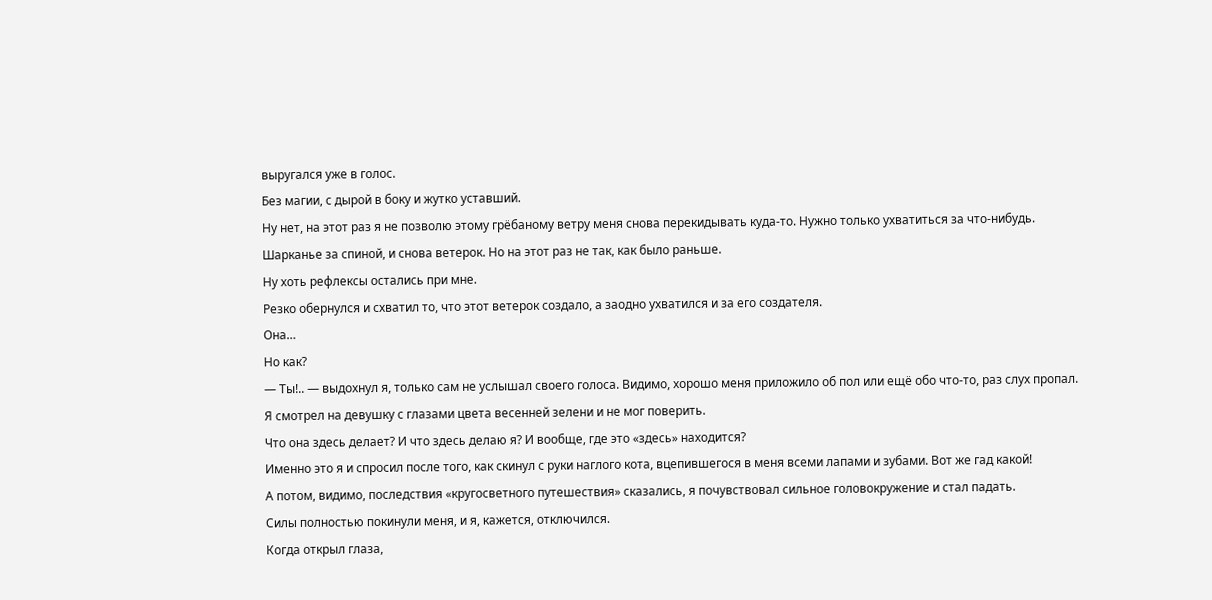выругался уже в голос.
Без магии, с дырой в боку и жутко уставший.
Ну нет, на этот раз я не позволю этому грёбаному ветру меня снова перекидывать куда-то. Нужно только ухватиться за что-нибудь.
Шарканье за спиной, и снова ветерок. Но на этот раз не так, как было раньше.
Ну хоть рефлексы остались при мне.
Резко обернулся и схватил то, что этот ветерок создало, а заодно ухватился и за его создателя.
Она…
Но как?
— Ты!.. — выдохнул я, только сам не услышал своего голоса. Видимо, хорошо меня приложило об пол или ещё обо что-то, раз слух пропал.
Я смотрел на девушку с глазами цвета весенней зелени и не мог поверить.
Что она здесь делает? И что здесь делаю я? И вообще, где это «здесь» находится?
Именно это я и спросил после того, как скинул с руки наглого кота, вцепившегося в меня всеми лапами и зубами. Вот же гад какой!
А потом, видимо, последствия «кругосветного путешествия» сказались, я почувствовал сильное головокружение и стал падать.
Силы полностью покинули меня, и я, кажется, отключился.
Когда открыл глаза,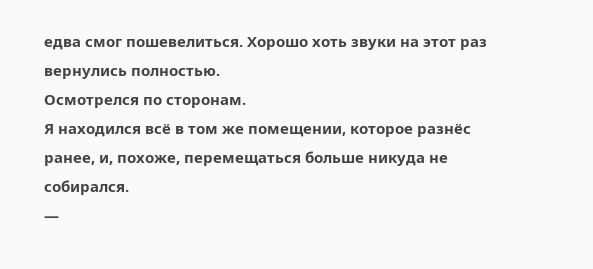едва смог пошевелиться. Хорошо хоть звуки на этот раз вернулись полностью.
Осмотрелся по сторонам.
Я находился всё в том же помещении, которое разнёс ранее, и, похоже, перемещаться больше никуда не собирался.
—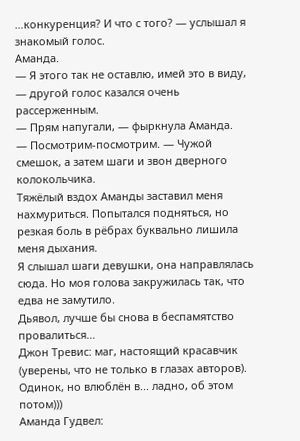…конкуренция? И что с того? — услышал я знакомый голос.
Аманда.
— Я этого так не оставлю, имей это в виду, — другой голос казался очень рассерженным.
— Прям напугали, — фыркнула Аманда.
— Посмотрим-посмотрим. — Чужой смешок, а затем шаги и звон дверного колокольчика.
Тяжёлый вздох Аманды заставил меня нахмуриться. Попытался подняться, но резкая боль в рёбрах буквально лишила меня дыхания.
Я слышал шаги девушки, она направлялась сюда. Но моя голова закружилась так, что едва не замутило.
Дьявол, лучше бы снова в беспамятство провалиться…
Джон Тревис: маг, настоящий красавчик (уверены, что не только в глазах авторов). Одинок, но влюблён в... ладно, об этом потом)))
Аманда Гудвел: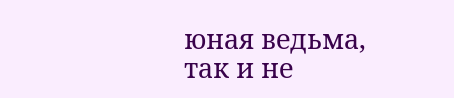юная ведьма, так и не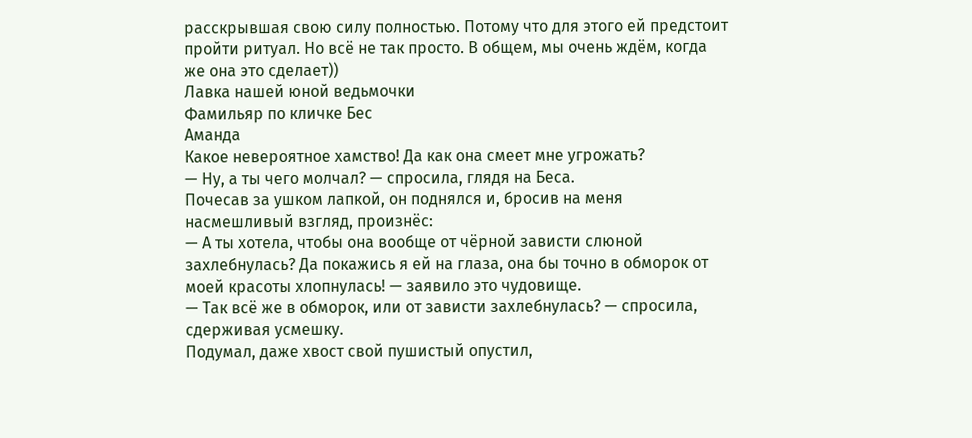расскрывшая свою силу полностью. Потому что для этого ей предстоит пройти ритуал. Но всё не так просто. В общем, мы очень ждём, когда же она это сделает))
Лавка нашей юной ведьмочки
Фамильяр по кличке Бес
Аманда
Какое невероятное хамство! Да как она смеет мне угрожать?
— Ну, а ты чего молчал? — спросила, глядя на Беса.
Почесав за ушком лапкой, он поднялся и, бросив на меня насмешливый взгляд, произнёс:
— А ты хотела, чтобы она вообще от чёрной зависти слюной захлебнулась? Да покажись я ей на глаза, она бы точно в обморок от моей красоты хлопнулась! — заявило это чудовище.
— Так всё же в обморок, или от зависти захлебнулась? — спросила, сдерживая усмешку.
Подумал, даже хвост свой пушистый опустил,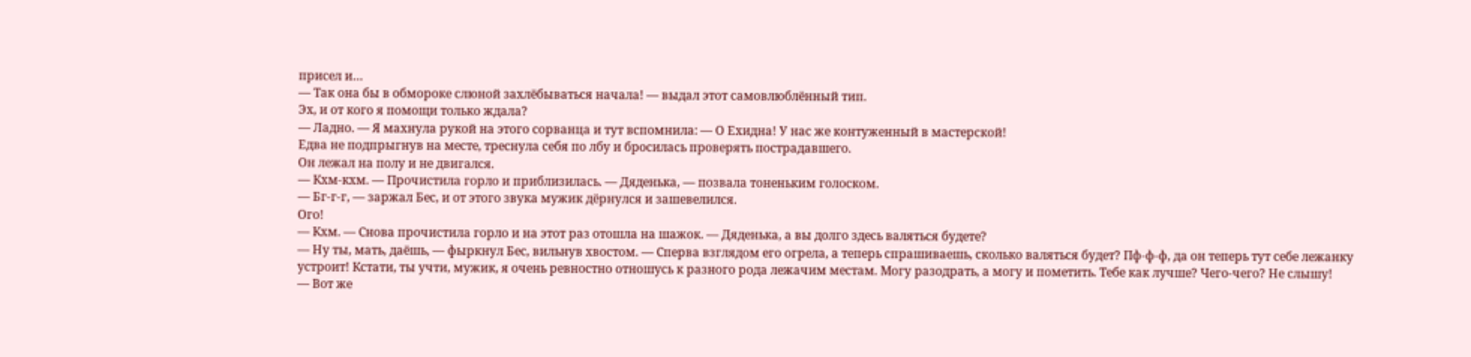присел и…
— Так она бы в обмороке слюной захлёбываться начала! — выдал этот самовлюблённый тип.
Эх, и от кого я помощи только ждала?
— Ладно. — Я махнула рукой на этого сорванца и тут вспомнила: — О Ехидна! У нас же контуженный в мастерской!
Едва не подпрыгнув на месте, треснула себя по лбу и бросилась проверять пострадавшего.
Он лежал на полу и не двигался.
— Кхм-кхм. — Прочистила горло и приблизилась. — Дяденька, — позвала тоненьким голоском.
— Бг-г-г, — заржал Бес, и от этого звука мужик дёрнулся и зашевелился.
Ого!
— Кхм. — Снова прочистила горло и на этот раз отошла на шажок. — Дяденька, а вы долго здесь валяться будете?
— Ну ты, мать, даёшь, — фыркнул Бес, вильнув хвостом. — Сперва взглядом его огрела, а теперь спрашиваешь, сколько валяться будет? Пф-ф-ф, да он теперь тут себе лежанку устроит! Кстати, ты учти, мужик, я очень ревностно отношусь к разного рода лежачим местам. Могу разодрать, а могу и пометить. Тебе как лучше? Чего-чего? Не слышу!
— Вот же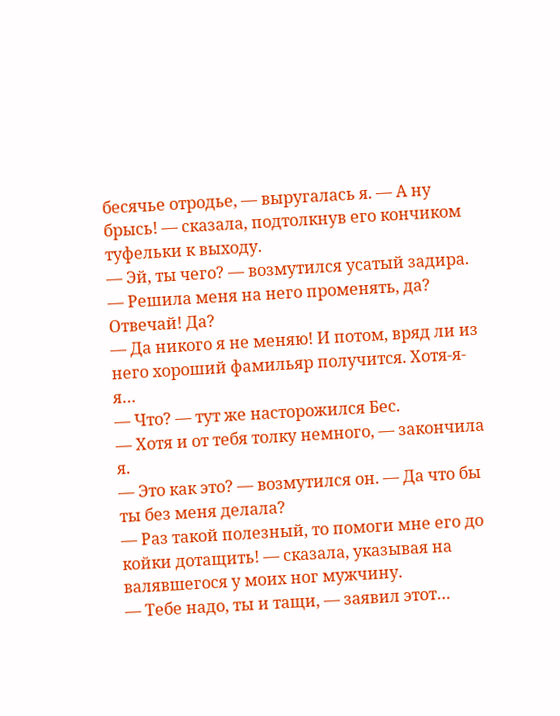бесячье отродье, — выругалась я. — А ну брысь! — сказала, подтолкнув его кончиком туфельки к выходу.
— Эй, ты чего? — возмутился усатый задира. — Решила меня на него променять, да? Отвечай! Да?
— Да никого я не меняю! И потом, вряд ли из него хороший фамильяр получится. Хотя-я-я…
— Что? — тут же насторожился Бес.
— Хотя и от тебя толку немного, — закончила я.
— Это как это? — возмутился он. — Да что бы ты без меня делала?
— Раз такой полезный, то помоги мне его до койки дотащить! — сказала, указывая на валявшегося у моих ног мужчину.
— Тебе надо, ты и тащи, — заявил этот…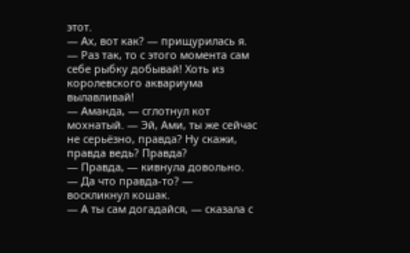этот.
— Ах, вот как? — прищурилась я. — Раз так, то с этого момента сам себе рыбку добывай! Хоть из королевского аквариума вылавливай!
— Аманда, — сглотнул кот мохнатый. — Эй, Ами, ты же сейчас не серьёзно, правда? Ну скажи, правда ведь? Правда?
— Правда, — кивнула довольно.
— Да что правда-то? — воскликнул кошак.
— А ты сам догадайся, — сказала с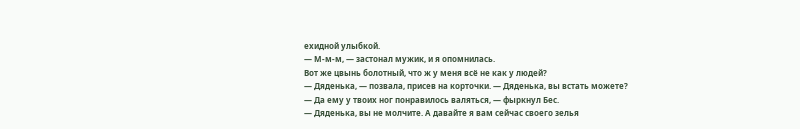ехидной улыбкой.
— М-м-м, — застонал мужик, и я опомнилась.
Вот же цвынь болотный, что ж у меня всё не как у людей?
— Дяденька, — позвала, присев на корточки. — Дяденька, вы встать можете?
— Да ему у твоих ног понравилось валяться, — фыркнул Бес.
— Дяденька, вы не молчите. А давайте я вам сейчас своего зелья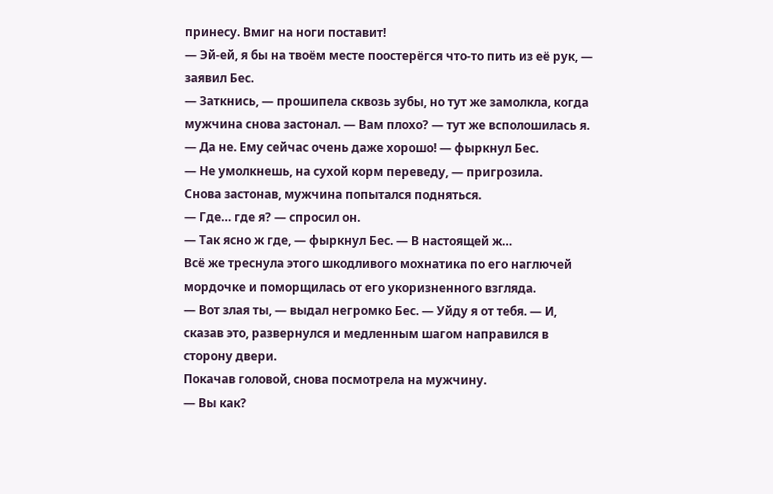принесу. Вмиг на ноги поставит!
— Эй-ей, я бы на твоём месте поостерёгся что-то пить из её рук, — заявил Бес.
— Заткнись, — прошипела сквозь зубы, но тут же замолкла, когда мужчина снова застонал. — Вам плохо? — тут же всполошилась я.
— Да не. Ему сейчас очень даже хорошо! — фыркнул Бес.
— Не умолкнешь, на сухой корм переведу, — пригрозила.
Снова застонав, мужчина попытался подняться.
— Где… где я? — спросил он.
— Так ясно ж где, — фыркнул Бес. — В настоящей ж…
Всё же треснула этого шкодливого мохнатика по его наглючей мордочке и поморщилась от его укоризненного взгляда.
— Вот злая ты, — выдал негромко Бес. — Уйду я от тебя. — И, сказав это, развернулся и медленным шагом направился в сторону двери.
Покачав головой, снова посмотрела на мужчину.
— Вы как?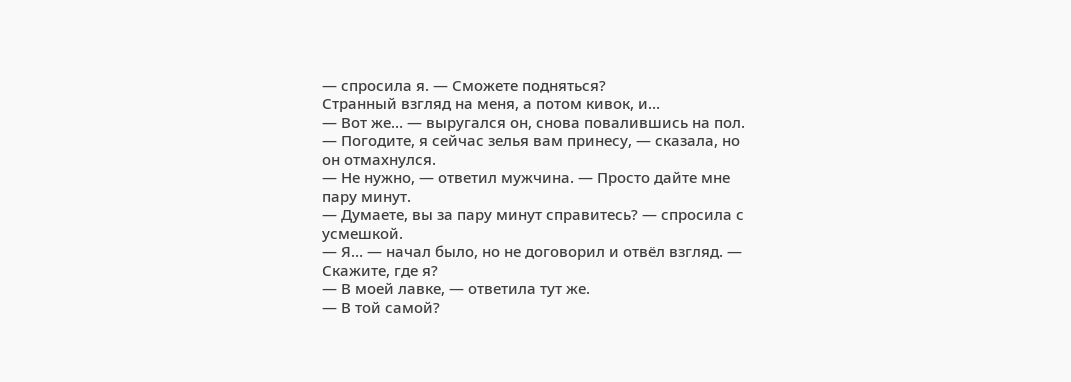— спросила я. — Сможете подняться?
Странный взгляд на меня, а потом кивок, и…
— Вот же… — выругался он, снова повалившись на пол.
— Погодите, я сейчас зелья вам принесу, — сказала, но он отмахнулся.
— Не нужно, — ответил мужчина. — Просто дайте мне пару минут.
— Думаете, вы за пару минут справитесь? — спросила с усмешкой.
— Я… — начал было, но не договорил и отвёл взгляд. — Скажите, где я?
— В моей лавке, — ответила тут же.
— В той самой?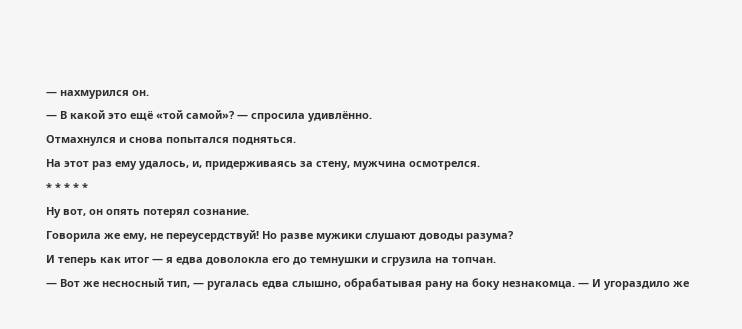— нахмурился он.
— В какой это ещё «той самой»? — спросила удивлённо.
Отмахнулся и снова попытался подняться.
На этот раз ему удалось, и, придерживаясь за стену, мужчина осмотрелся.
* * * * *
Ну вот, он опять потерял сознание.
Говорила же ему, не переусердствуй! Но разве мужики слушают доводы разума?
И теперь как итог — я едва доволокла его до темнушки и сгрузила на топчан.
— Вот же несносный тип, — ругалась едва слышно, обрабатывая рану на боку незнакомца. — И угораздило же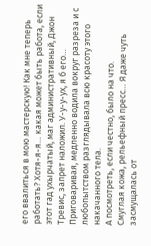его ввалиться в мою мастерскую! Как мне теперь работать? Хотя-я-я… какая может быть работа, если этот гад ухырчатый, маг административный, Джон Тревис, запрет наложил. У-у-у-ух, я б его…
Приговаривая, медленно водила вокруг разреза и с любопытством разглядывала всю красоту этого накачанного тела.
А посмотреть, если честно, было на что.
Смуглая кожа, рельефный пресс… Я даже чуть засмущалась от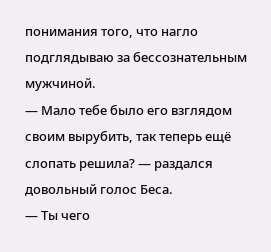понимания того, что нагло подглядываю за бессознательным мужчиной.
— Мало тебе было его взглядом своим вырубить, так теперь ещё слопать решила? — раздался довольный голос Беса.
— Ты чего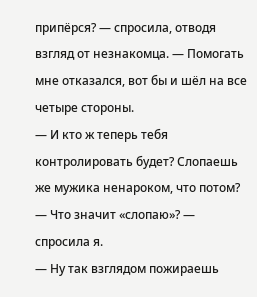припёрся? — спросила, отводя взгляд от незнакомца. — Помогать мне отказался, вот бы и шёл на все четыре стороны.
— И кто ж теперь тебя контролировать будет? Слопаешь же мужика ненароком, что потом?
— Что значит «слопаю»? — спросила я.
— Ну так взглядом пожираешь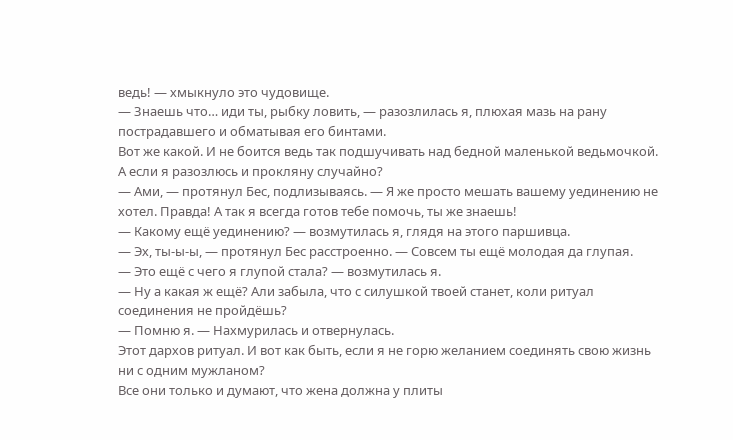ведь! — хмыкнуло это чудовище.
— Знаешь что… иди ты, рыбку ловить, — разозлилась я, плюхая мазь на рану пострадавшего и обматывая его бинтами.
Вот же какой. И не боится ведь так подшучивать над бедной маленькой ведьмочкой. А если я разозлюсь и прокляну случайно?
— Ами, — протянул Бес, подлизываясь. — Я же просто мешать вашему уединению не хотел. Правда! А так я всегда готов тебе помочь, ты же знаешь!
— Какому ещё уединению? — возмутилась я, глядя на этого паршивца.
— Эх, ты-ы-ы, — протянул Бес расстроенно. — Совсем ты ещё молодая да глупая.
— Это ещё с чего я глупой стала? — возмутилась я.
— Ну а какая ж ещё? Али забыла, что с силушкой твоей станет, коли ритуал соединения не пройдёшь?
— Помню я. — Нахмурилась и отвернулась.
Этот дархов ритуал. И вот как быть, если я не горю желанием соединять свою жизнь ни с одним мужланом?
Все они только и думают, что жена должна у плиты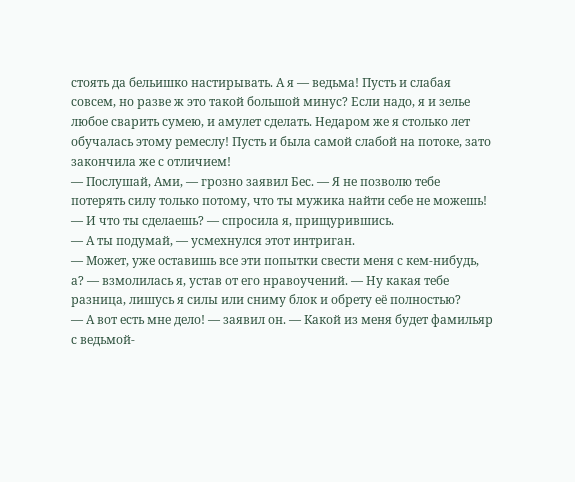стоять да бельишко настирывать. А я — ведьма! Пусть и слабая совсем, но разве ж это такой большой минус? Если надо, я и зелье любое сварить сумею, и амулет сделать. Недаром же я столько лет обучалась этому ремеслу! Пусть и была самой слабой на потоке, зато закончила же с отличием!
— Послушай, Ами, — грозно заявил Бес. — Я не позволю тебе потерять силу только потому, что ты мужика найти себе не можешь!
— И что ты сделаешь? — спросила я, прищурившись.
— А ты подумай, — усмехнулся этот интриган.
— Может, уже оставишь все эти попытки свести меня с кем-нибудь, а? — взмолилась я, устав от его нравоучений. — Ну какая тебе разница, лишусь я силы или сниму блок и обрету её полностью?
— А вот есть мне дело! — заявил он. — Какой из меня будет фамильяр с ведьмой-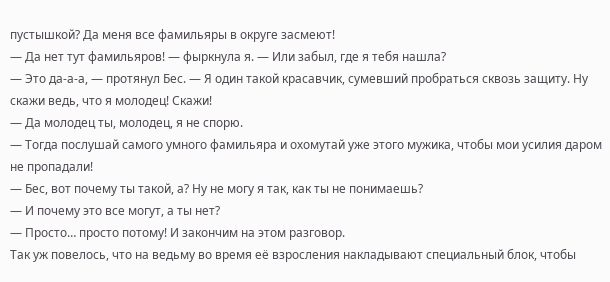пустышкой? Да меня все фамильяры в округе засмеют!
— Да нет тут фамильяров! — фыркнула я. — Или забыл, где я тебя нашла?
— Это да-а-а, — протянул Бес. — Я один такой красавчик, сумевший пробраться сквозь защиту. Ну скажи ведь, что я молодец! Скажи!
— Да молодец ты, молодец, я не спорю.
— Тогда послушай самого умного фамильяра и охомутай уже этого мужика, чтобы мои усилия даром не пропадали!
— Бес, вот почему ты такой, а? Ну не могу я так, как ты не понимаешь?
— И почему это все могут, а ты нет?
— Просто… просто потому! И закончим на этом разговор.
Так уж повелось, что на ведьму во время её взросления накладывают специальный блок, чтобы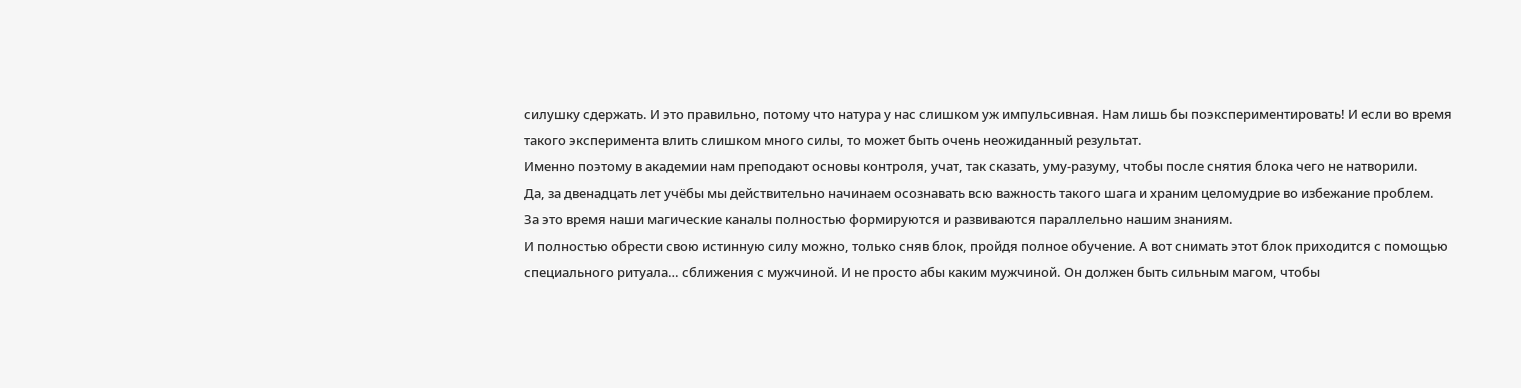силушку сдержать. И это правильно, потому что натура у нас слишком уж импульсивная. Нам лишь бы поэкспериментировать! И если во время такого эксперимента влить слишком много силы, то может быть очень неожиданный результат.
Именно поэтому в академии нам преподают основы контроля, учат, так сказать, уму-разуму, чтобы после снятия блока чего не натворили.
Да, за двенадцать лет учёбы мы действительно начинаем осознавать всю важность такого шага и храним целомудрие во избежание проблем.
За это время наши магические каналы полностью формируются и развиваются параллельно нашим знаниям.
И полностью обрести свою истинную силу можно, только сняв блок, пройдя полное обучение. А вот снимать этот блок приходится с помощью специального ритуала… сближения с мужчиной. И не просто абы каким мужчиной. Он должен быть сильным магом, чтобы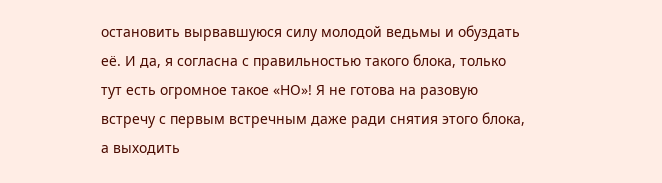остановить вырвавшуюся силу молодой ведьмы и обуздать её. И да, я согласна с правильностью такого блока, только тут есть огромное такое «НО»! Я не готова на разовую встречу с первым встречным даже ради снятия этого блока, а выходить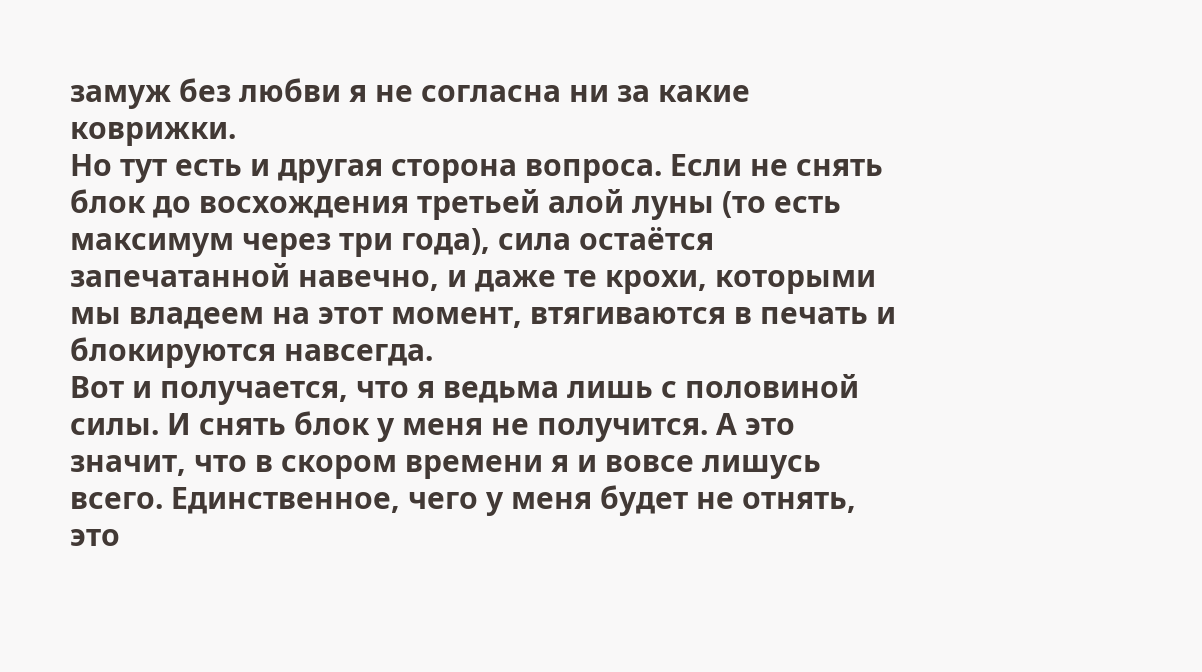замуж без любви я не согласна ни за какие коврижки.
Но тут есть и другая сторона вопроса. Если не снять блок до восхождения третьей алой луны (то есть максимум через три года), сила остаётся запечатанной навечно, и даже те крохи, которыми мы владеем на этот момент, втягиваются в печать и блокируются навсегда.
Вот и получается, что я ведьма лишь с половиной силы. И снять блок у меня не получится. А это значит, что в скором времени я и вовсе лишусь всего. Единственное, чего у меня будет не отнять, это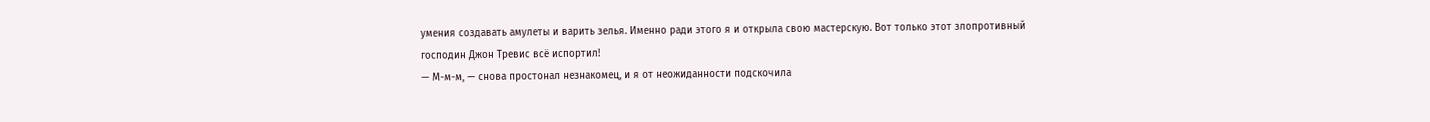умения создавать амулеты и варить зелья. Именно ради этого я и открыла свою мастерскую. Вот только этот злопротивный господин Джон Тревис всё испортил!
— М-м-м, — снова простонал незнакомец, и я от неожиданности подскочила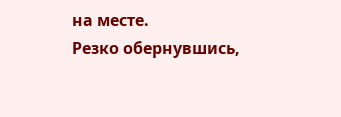на месте.
Резко обернувшись,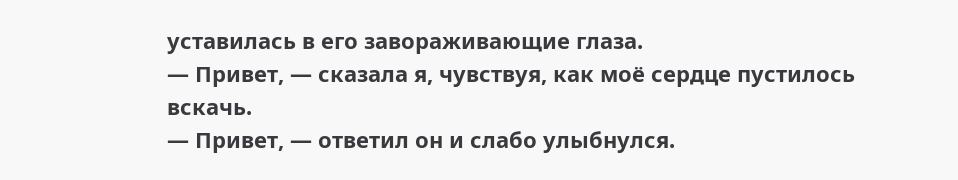уставилась в его завораживающие глаза.
— Привет, — сказала я, чувствуя, как моё сердце пустилось вскачь.
— Привет, — ответил он и слабо улыбнулся.